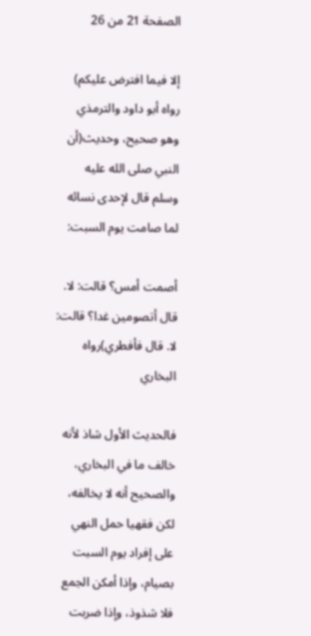الصفحة 21 من 26

إلا فيما افترض عليكم) رواه أبو داود والترمذي وهو صحيح، وحديث(أن النبي صلى الله عليه وسلم قال لإحدى نسائه لما صامت يوم السبت:

أصمت أمس؟ قالت: لا. قال أتصومين غدا؟ قالت: لا. قال فأفطري)رواه البخاري

فالحديث الأول شاذ لأنه خالف ما في البخاري، والصحيح أنه لا يخالفه، لكن فقهيا حمل النهي على إفراد يوم السبت بصيام، وإذا أمكن الجمع فلا شذوذ، وإذا ضربت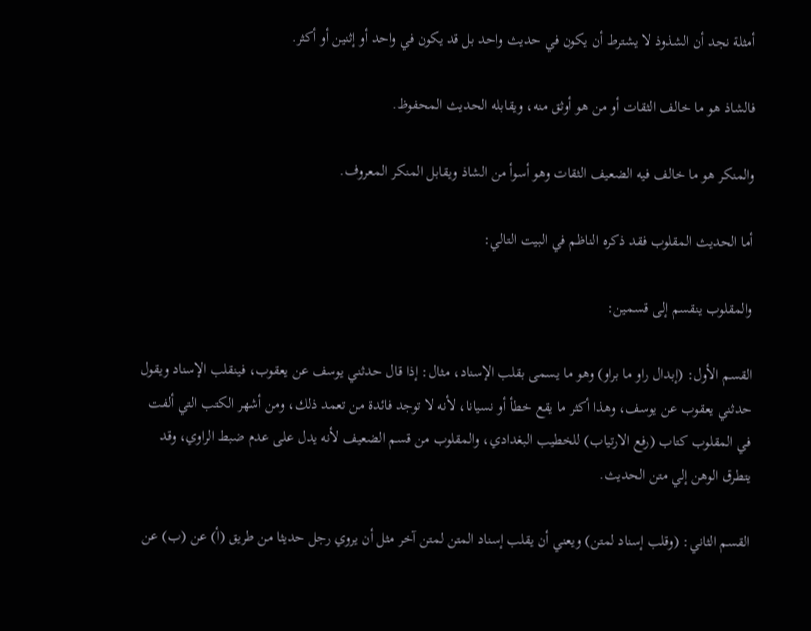أمثلة نجد أن الشذوذ لا يشترط أن يكون في حديث واحد بل قد يكون في واحد أو إثنين أو أكثر.

فالشاذ هو ما خالف الثقات أو من هو أوثق منه، ويقابله الحديث المحفوظ.

والمنكر هو ما خالف فيه الضعيف الثقات وهو أسوأ من الشاذ ويقابل المنكر المعروف.

أما الحديث المقلوب فقد ذكره الناظم في البيت التالي:

والمقلوب ينقسم إلى قسمين:

القسم الأول: (إبدال راو ما براو) وهو ما يسمى بقلب الإسناد، مثال: إذا قال حدثني يوسف عن يعقوب، فينقلب الإسناد ويقول حدثني يعقوب عن يوسف، وهذا أكثر ما يقع خطأ أو نسيانا، لأنه لا توجد فائدة من تعمد ذلك، ومن أشهر الكتب التي ألفت في المقلوب كتاب (رفع الارتياب) للخطيب البغدادي، والمقلوب من قسم الضعيف لأنه يدل على عدم ضبط الراوي، وقد يتطرق الوهن إلي متن الحديث.

القسم الثاني: (وقلب إسناد لمتن) ويعني أن يقلب إسناد المتن لمتن آخر مثل أن يروي رجل حديثا من طريق (أ) عن (ب) عن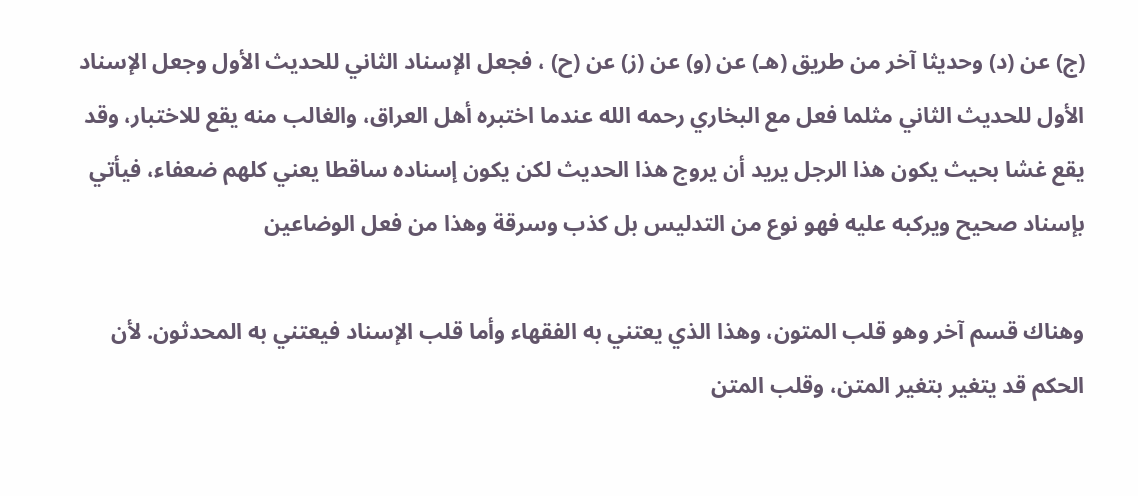(ج) عن (د) وحديثا آخر من طريق (هـ) عن (و) عن (ز) عن (ح) ، فجعل الإسناد الثاني للحديث الأول وجعل الإسناد الأول للحديث الثاني مثلما فعل مع البخاري رحمه الله عندما اختبره أهل العراق، والغالب منه يقع للاختبار، وقد يقع غشا بحيث يكون هذا الرجل يريد أن يروج هذا الحديث لكن يكون إسناده ساقطا يعني كلهم ضعفاء، فيأتي بإسناد صحيح ويركبه عليه فهو نوع من التدليس بل كذب وسرقة وهذا من فعل الوضاعين

وهناك قسم آخر وهو قلب المتون، وهذا الذي يعتني به الفقهاء وأما قلب الإسناد فيعتني به المحدثون. لأن الحكم قد يتغير بتغير المتن، وقلب المتن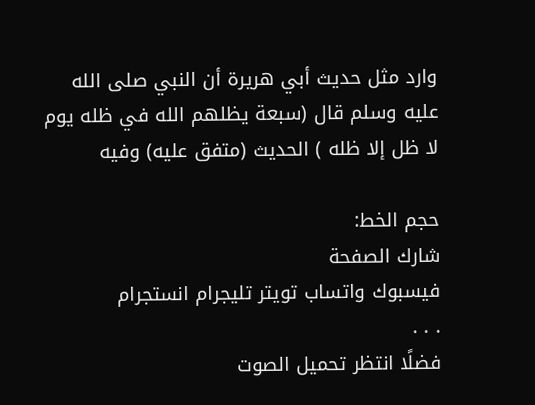وارد مثل حديث أبي هريرة أن النبي صلى الله عليه وسلم قال (سبعة يظلهم الله في ظله يوم لا ظل إلا ظله ) الحديث (متفق عليه) وفيه

حجم الخط:
شارك الصفحة
فيسبوك واتساب تويتر تليجرام انستجرام
. . .
فضلًا انتظر تحميل الصوت